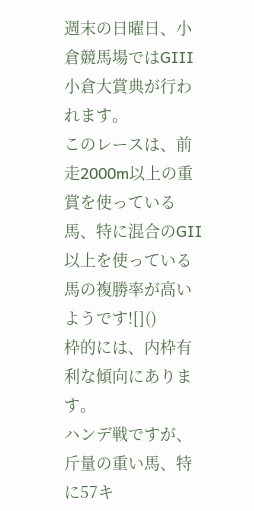週末の日曜日、小倉競馬場ではGⅢ小倉大賞典が行われます。
このレースは、前走2000m以上の重賞を使っている馬、特に混合のGⅡ以上を使っている馬の複勝率が高いようです![]()
枠的には、内枠有利な傾向にあります。
ハンデ戦ですが、斤量の重い馬、特に57キ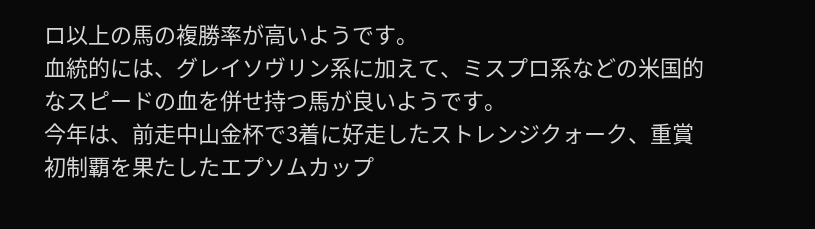ロ以上の馬の複勝率が高いようです。
血統的には、グレイソヴリン系に加えて、ミスプロ系などの米国的なスピードの血を併せ持つ馬が良いようです。
今年は、前走中山金杯で3着に好走したストレンジクォーク、重賞初制覇を果たしたエプソムカップ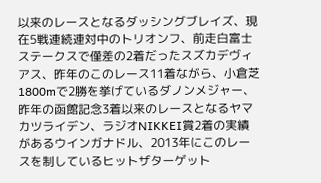以来のレースとなるダッシングブレイズ、現在5戦連続連対中のトリオンフ、前走白富士ステークスで僅差の2着だったスズカデヴィアス、昨年のこのレース11着ながら、小倉芝1800mで2勝を挙げているダノンメジャー、昨年の函館記念3着以来のレースとなるヤマカツライデン、ラジオNIKKEI賞2着の実績があるウインガナドル、2013年にこのレースを制しているヒットザターゲット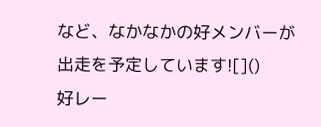など、なかなかの好メンバーが出走を予定しています![]()
好レー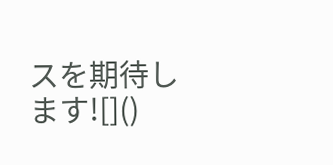スを期待します![]()